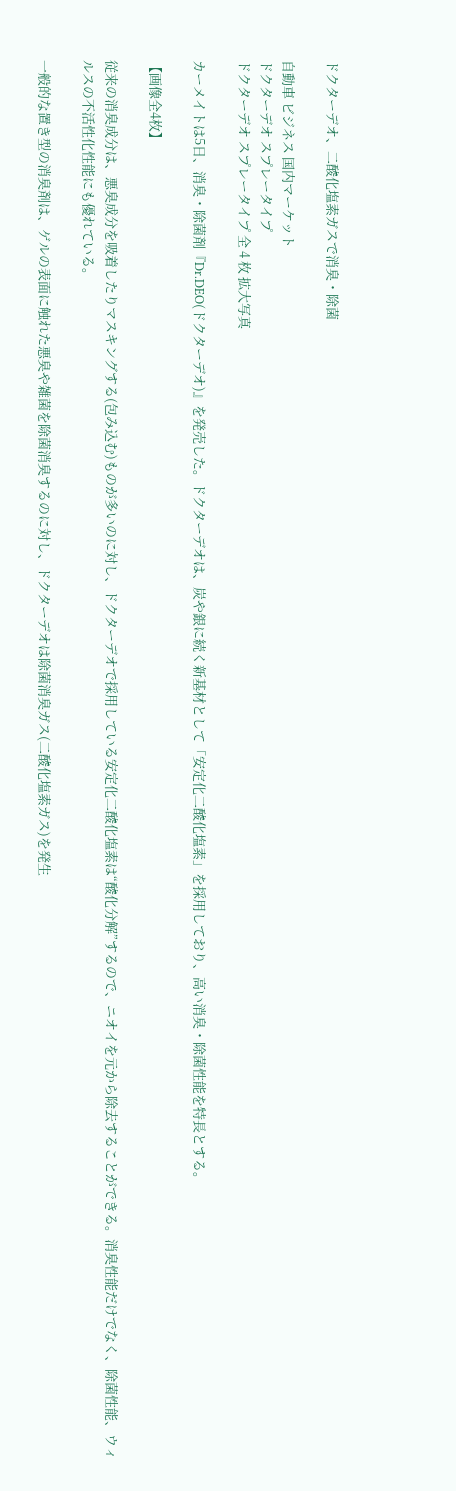ドクターデオ、二酸化塩素ガスで消臭・除菌

自動車 ビジネス 国内マーケット
ドクターデオ スプレータイプ
ドクターデオ スプレータイプ 全 4 枚 拡大写真

カーメイトは5日、消臭・除菌剤『Dr.DEO(ドクターデオ)』を発売した。ドクターデオは、炭や銀に続く新基材として「安定化二酸化塩素」を採用しており、高い消臭・除菌性能を特長とする。

【画像全4枚】

従来の消臭成分は、悪臭成分を吸着したりマスキングする(包み込む)ものが多いのに対し、ドクターデオで採用している安定化二酸化塩素は“酸化分解”するので、ニオイを元から除去することができる。消臭性能だけでなく、除菌性能、ウィルスの不活性化性能にも優れている。

一般的な置き型の消臭剤は、ゲルの表面に触れた悪臭や雑菌を除菌消臭するのに対し、ドクターデオは除菌消臭ガス(二酸化塩素ガス)を発生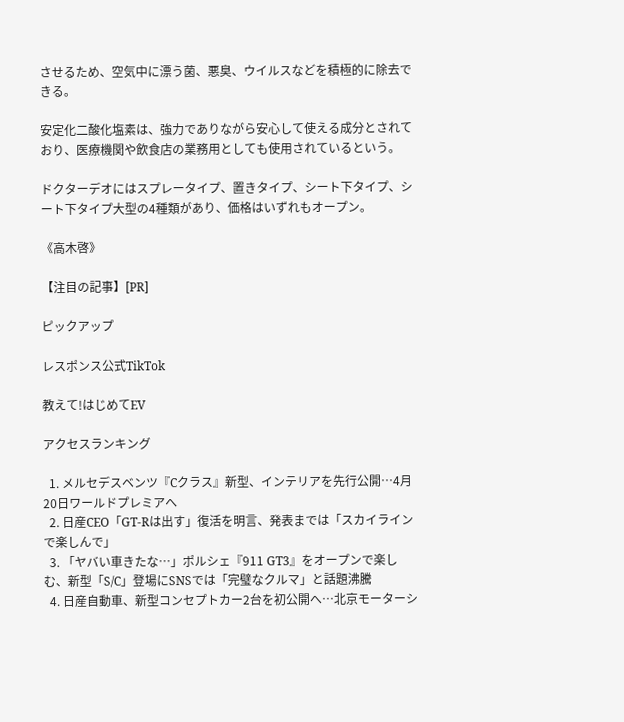させるため、空気中に漂う菌、悪臭、ウイルスなどを積極的に除去できる。

安定化二酸化塩素は、強力でありながら安心して使える成分とされており、医療機関や飲食店の業務用としても使用されているという。

ドクターデオにはスプレータイプ、置きタイプ、シート下タイプ、シート下タイプ大型の4種類があり、価格はいずれもオープン。

《高木啓》

【注目の記事】[PR]

ピックアップ

レスポンス公式TikTok

教えて!はじめてEV

アクセスランキング

  1. メルセデスベンツ『Cクラス』新型、インテリアを先行公開…4月20日ワールドプレミアへ
  2. 日産CEO「GT-Rは出す」復活を明言、発表までは「スカイラインで楽しんで」
  3. 「ヤバい車きたな…」ポルシェ『911 GT3』をオープンで楽しむ、新型「S/C」登場にSNSでは「完璧なクルマ」と話題沸騰
  4. 日産自動車、新型コンセプトカー2台を初公開へ…北京モーターシ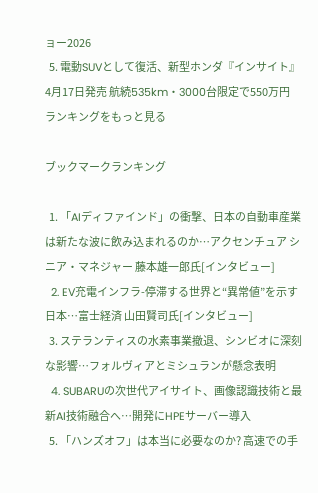ョー2026
  5. 電動SUVとして復活、新型ホンダ『インサイト』4月17日発売 航続535km・3000台限定で550万円
ランキングをもっと見る

ブックマークランキング

  1. 「AIディファインド」の衝撃、日本の自動車産業は新たな波に飲み込まれるのか…アクセンチュア シニア・マネジャー 藤本雄一郎氏[インタビュー]
  2. EV充電インフラ-停滞する世界と“異常値”を示す日本…富士経済 山田賢司氏[インタビュー]
  3. ステランティスの水素事業撤退、シンビオに深刻な影響…フォルヴィアとミシュランが懸念表明
  4. SUBARUの次世代アイサイト、画像認識技術と最新AI技術融合へ…開発にHPEサーバー導入
  5. 「ハンズオフ」は本当に必要なのか? 高速での手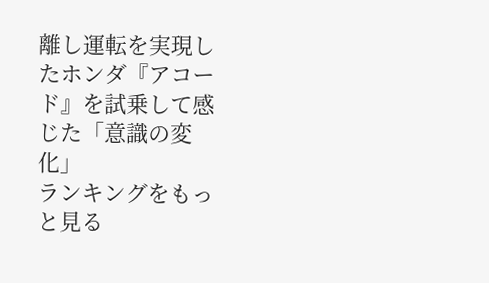離し運転を実現したホンダ『アコード』を試乗して感じた「意識の変化」
ランキングをもっと見る